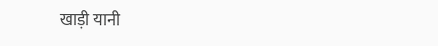खाड़ी यानी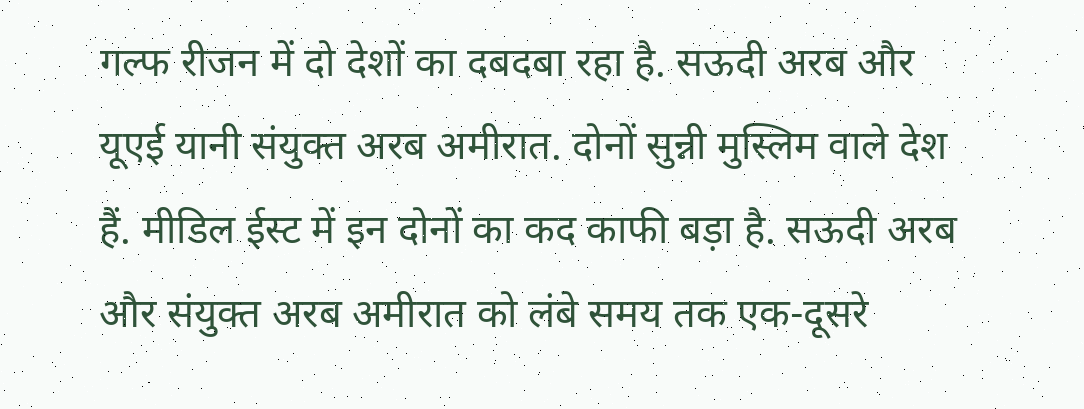गल्फ रीजन में दो देशों का दबदबा रहा है. सऊदी अरब और यूएई यानी संयुक्त अरब अमीरात. दोनों सुन्नी मुस्लिम वाले देश हैं. मीडिल ईस्ट में इन दोनों का कद काफी बड़ा है. सऊदी अरब और संयुक्त अरब अमीरात को लंबे समय तक एक-दूसरे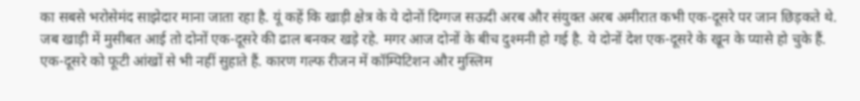का सबसे भरोसेमंद साझेदार माना जाता रहा है. यूं कहें कि खाड़ी क्षेत्र के ये दोनों दिग्गज सऊदी अरब और संयुक्त अरब अमीरात कभी एक-दूसरे पर जान छिड़कते थे. जब खाड़ी में मुसीबत आई तो दोनों एक-दूसरे की ढाल बनकर खड़े रहे. मगर आज दोनों के बीच दुश्मनी हो गई है. ये दोनों देश एक-दूसरे के खून के प्यासे हो चुके हैं. एक-दूसरे को फूटी आंखों से भी नहीं सुहाते हैं. कारण गल्फ रीजन में कॉम्पिटिशन और मुस्लिम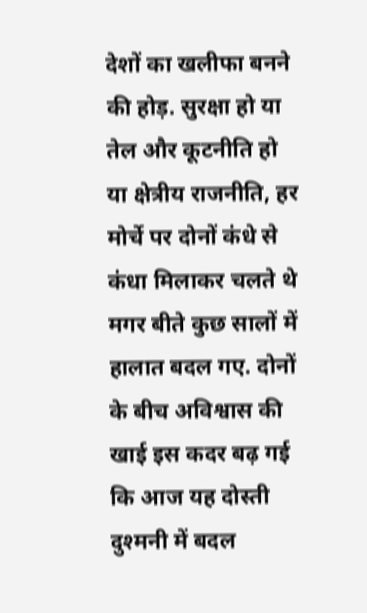देशों का खलीफा बनने की होड़. सुरक्षा हो या तेल और कूटनीति हो या क्षेत्रीय राजनीति, हर मोर्चे पर दोनों कंधे से कंधा मिलाकर चलते थे मगर बीते कुछ सालों में हालात बदल गए. दोनों के बीच अविश्वास की खाई इस कदर बढ़ गई कि आज यह दोस्ती दुश्मनी में बदल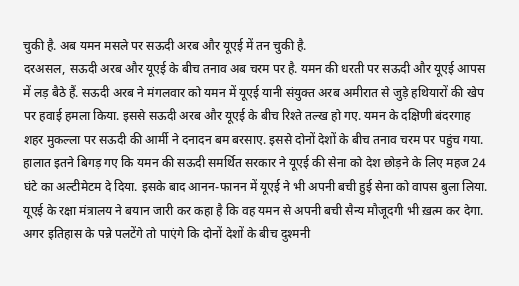चुकी है. अब यमन मसले पर सऊदी अरब और यूएई में तन चुकी है.
दरअसल, सऊदी अरब और यूएई के बीच तनाव अब चरम पर है. यमन की धरती पर सऊदी और यूएई आपस में लड़ बैठे हैं. सऊदी अरब ने मंगलवार को यमन में यूएई यानी संयुक्त अरब अमीरात से जुड़े हथियारों की खेप पर हवाई हमला किया. इससे सऊदी अरब और यूएई के बीच रिश्ते तल्ख हो गए. यमन के दक्षिणी बंदरगाह शहर मुकल्ला पर सऊदी की आर्मी ने दनादन बम बरसाए. इससे दोनों देशों के बीच तनाव चरम पर पहुंच गया. हालात इतने बिगड़ गए कि यमन की सऊदी समर्थित सरकार ने यूएई की सेना को देश छोड़ने के लिए महज 24 घंटे का अल्टीमेटम दे दिया. इसके बाद आनन-फानन में यूएई ने भी अपनी बची हुई सेना को वापस बुला लिया. यूएई के रक्षा मंत्रालय ने बयान जारी कर कहा है कि वह यमन से अपनी बची सैन्य मौजूदगी भी ख़त्म कर देगा. अगर इतिहास के पन्ने पलटेंगे तो पाएंगे कि दोनों देशों के बीच दुश्मनी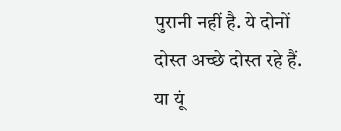पुरानी नहीं है. ये दोनों दोस्त अच्छे दोस्त रहे हैं. या यूं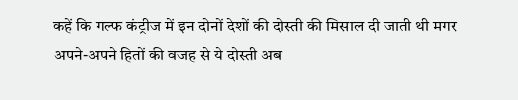कहें कि गल्फ कंट्रीज में इन दोनों देशों की दोस्ती की मिसाल दी जाती थी मगर अपने-अपने हितों की वजह से ये दोस्ती अब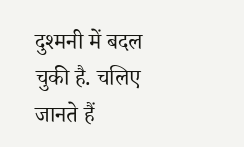दुश्मनी में बदल चुकी है. चलिए जानते हैं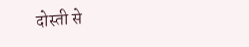दोस्ती से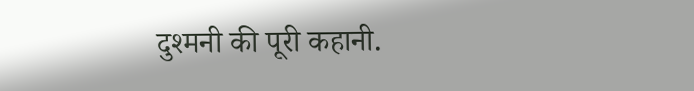दुश्मनी की पूरी कहानी.